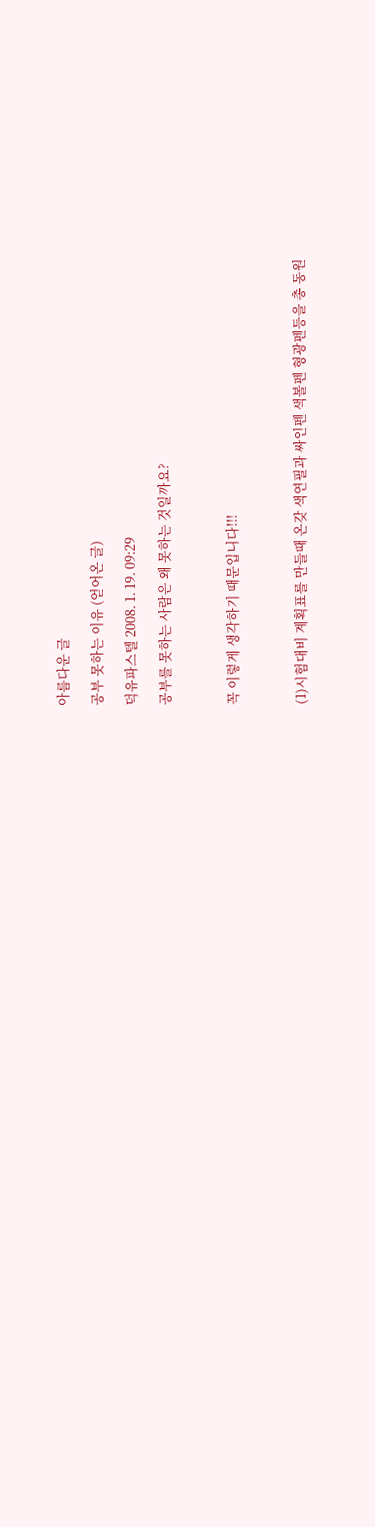아름다운 글

공부 못하는 이유 (얻어온 글)

덕유파스텔 2008. 1. 19. 09:29

공부를 못하는 사람은 왜 못하는 것일까요?



꼭 이렇게 생각하기 때문입니다!!!



(1)시험대비 계획표를 만들때 온갖 색연필과 싸인펜 색볼펜 형광펜등을 총 동원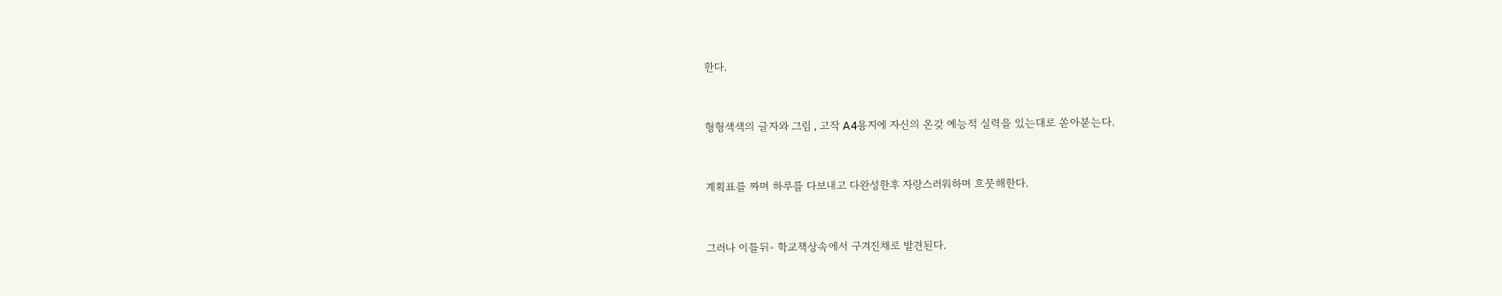한다.



형형색색의 글자와 그림 , 고작 A4용지에 자신의 온갖 예능적 실력을 있는대로 쏟아붇는다.



계획표를 짜며 하루를 다보내고 다완성한후 자랑스러워하며 흐뭇해한다.



그러나 이틀뒤- 학교책상속에서 구겨진채로 발견된다.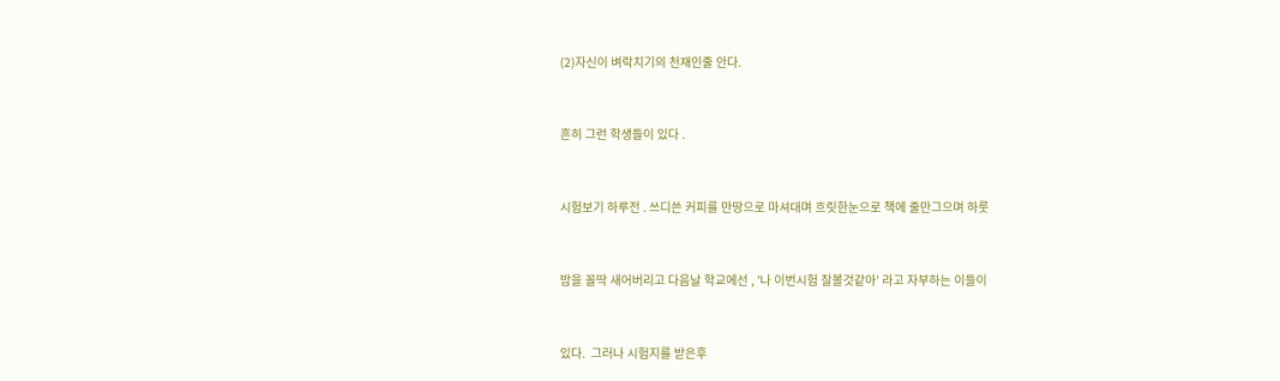(2)자신이 벼락치기의 천재인줄 안다.



흔히 그런 학생들이 있다 .



시험보기 하루전 . 쓰디쓴 커피를 만땅으로 마셔대며 흐릿한눈으로 책에 줄만그으며 하룻



밤을 꼴딱 새어버리고 다음날 학교에선 , '나 이번시험 잘볼것같아' 라고 자부하는 이들이



있다.  그러나 시험지를 받은후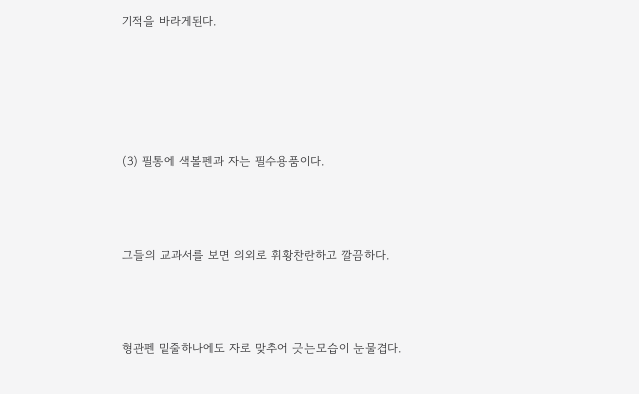기적을 바라게된다.





(3) 필통에 색볼펜과 자는 필수용품이다.



그들의 교과서를 보면 의외로 휘황찬란하고 깔끔하다.



형관펜 밑줄하나에도 자로 맞추어 긋는모습이 눈물겹다.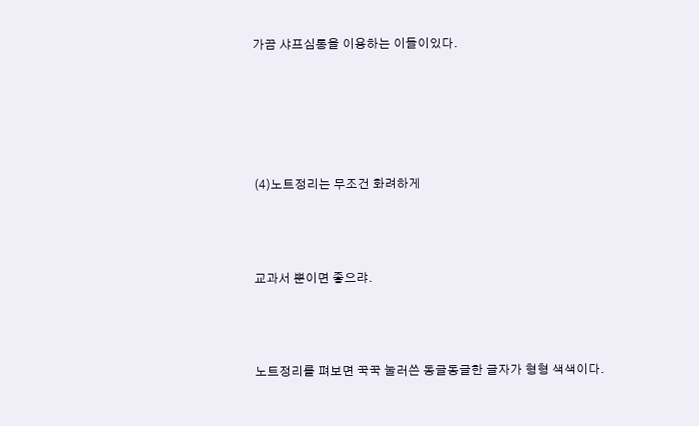가끔 샤프심통을 이용하는 이들이있다.





(4)노트정리는 무조건 화려하게



교과서 뿐이면 좋으랴.



노트정리를 펴보면 꾹꾹 눌러쓴 동글동글한 글자가 형형 색색이다.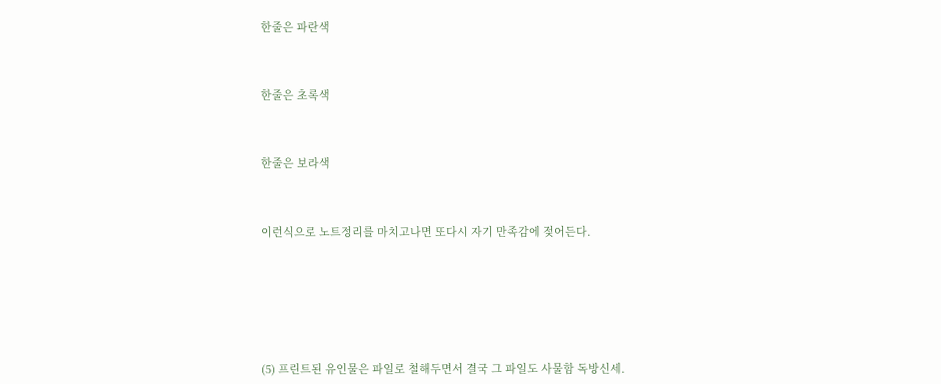한줄은 파란색



한줄은 초록색



한줄은 보라색



이런식으로 노트정리를 마치고나면 또다시 자기 만족감에 젖어든다.







(5) 프린트된 유인물은 파일로 철해두면서 결국 그 파일도 사물함 독방신세.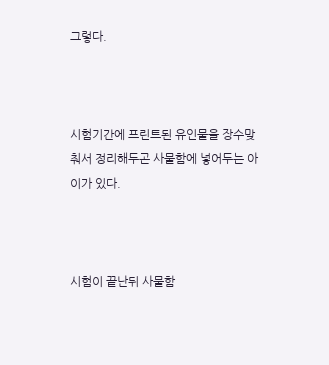그렇다.



시험기간에 프린트된 유인물을 장수맞춰서 정리해두곤 사물함에 넣어두는 아이가 있다.



시험이 끝난뒤 사물함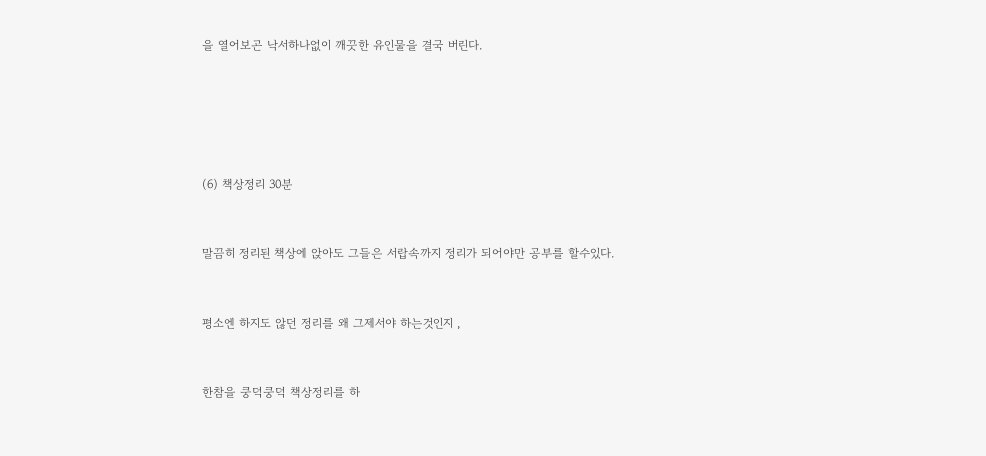을 열어보곤 낙서하나없이 깨끗한 유인물을 결국 버린다.







(6) 책상정리 30분



말끔히 정리된 책상에 앉아도 그들은 서랍속까지 정리가 되어야만 공부를 할수있다.



평소엔 하지도 않던 정리를 왜 그제서야 하는것인지 ,



한참을 쿵덕쿵덕 책상정리를 하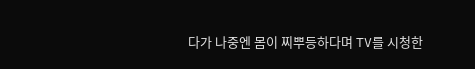다가 나중엔 몸이 찌뿌등하다며 TV를 시청한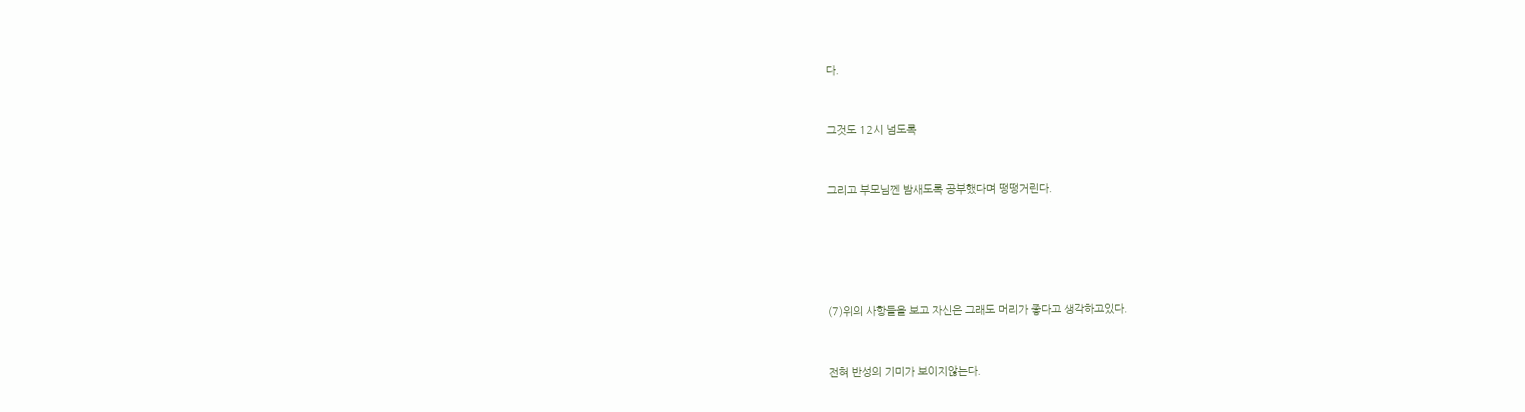다.



그것도 12시 넘도록



그리고 부모님껜 밤새도록 공부했다며 떵떵거린다.







(7)위의 사항들을 보고 자신은 그래도 머리가 좋다고 생각하고있다.



전혀 반성의 기미가 보이지않는다.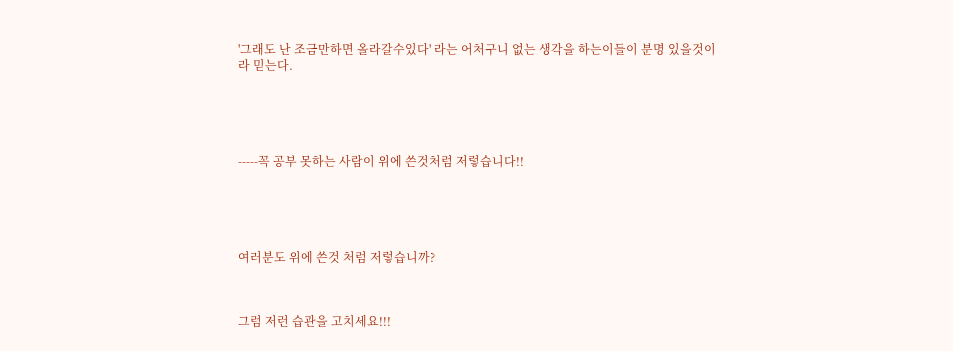'그래도 난 조금만하면 올라갈수있다' 라는 어처구니 없는 생각을 하는이들이 분명 있을것이라 믿는다.





-----꼭 공부 못하는 사람이 위에 쓴것처럼 저렇습니다!!





여러분도 위에 쓴것 처럼 저렇습니까?



그럼 저런 습관을 고치세요!!!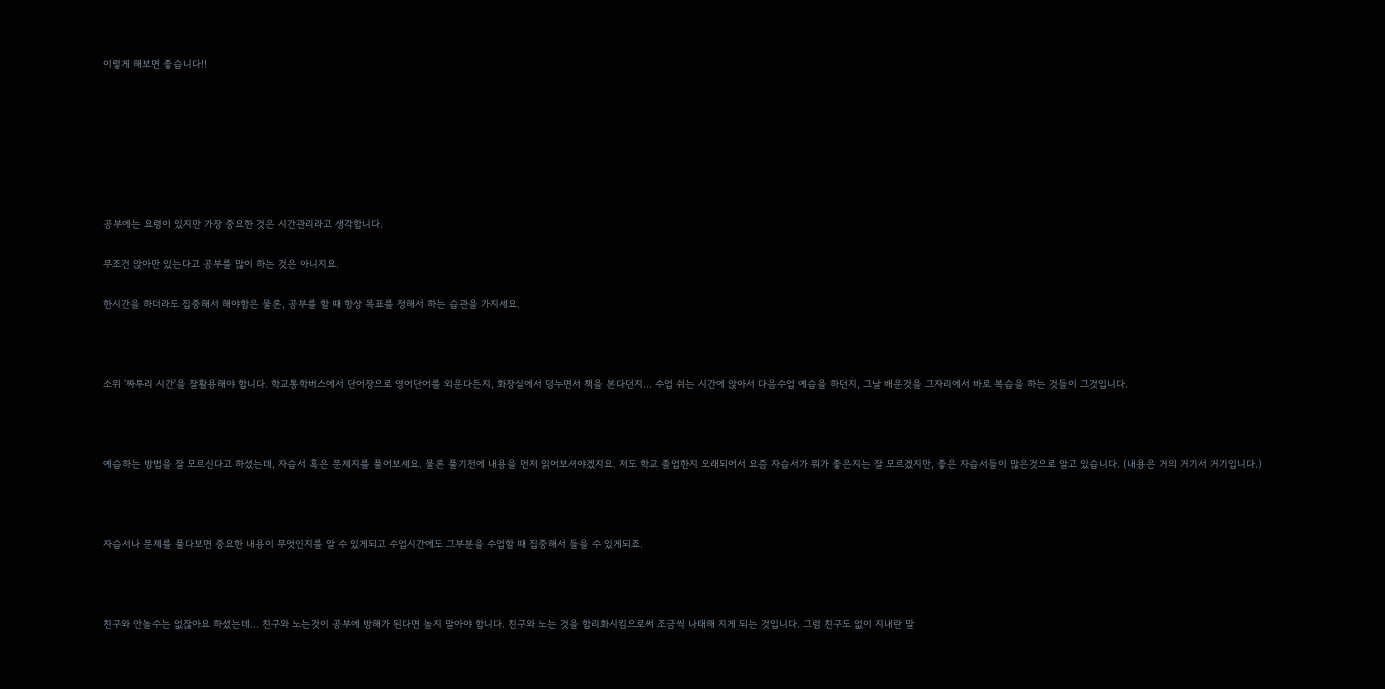이렇게 해보면 좋습니다!!







공부에는 요령이 있지만 가장 중요한 것은 시간관리라고 생각합니다.

무조건 앉아만 있는다고 공부를 많이 하는 것은 아니지요.

한시간을 하더라도 집중해서 해야함은 물론, 공부를 할 때 항상 목표를 정해서 하는 습관을 가지세요.



소위 '짜투리 시간'을 잘활용해야 합니다. 학교통학버스에서 단어장으로 영어단어를 외운다든지, 화장실에서 덩누면서 책을 본다던지... 수업 쉬는 시간에 앉아서 다음수업 예습을 하던지, 그날 배운것을 그자리에서 바로 복습을 하는 것들이 그것입니다.



예습하는 방법을 잘 모르신다고 하셨는데, 자습서 혹은 문제지를 풀어보세요. 물론 풀기전에 내용을 먼저 읽어보셔야겠지요. 저도 학교 졸업한지 오래되어서 요즘 자습서가 뭐가 좋은지는 잘 모르겠지만, 좋은 자습서들이 많은것으로 알고 있습니다. (내용은 거의 거기서 거기입니다.)



자습서나 문제를 풀다보면 중요한 내용이 무엇인지를 알 수 있게되고 수업시간에도 그부분을 수업할 때 집중해서 들을 수 있게되죠.



친구와 안놀수는 없잖아요 하셨는데... 친구와 노는것이 공부에 방해가 된다면 놀지 말아야 합니다. 친구와 노는 것을 합리화시킴으로써 조금씩 나태해 지게 되는 것입니다. 그럼 친구도 없이 지내란 말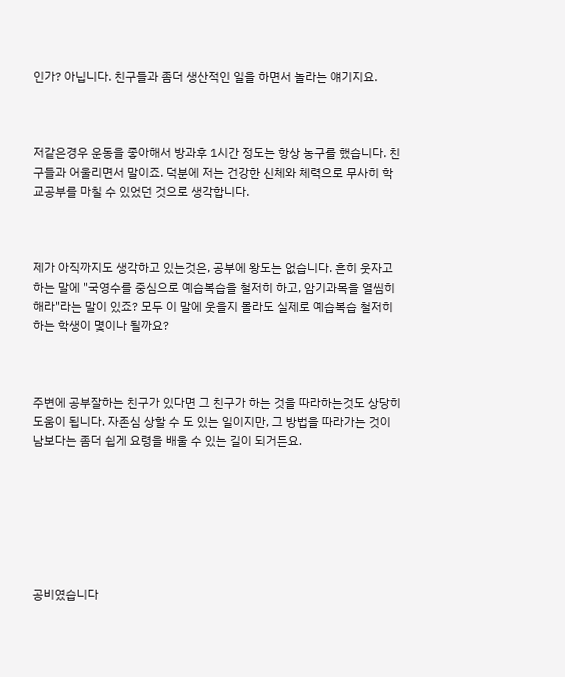인가? 아닙니다. 친구들과 좀더 생산적인 일을 하면서 놀라는 얘기지요.



저같은경우 운동을 좋아해서 방과후 1시간 정도는 항상 농구를 했습니다. 친구들과 어울리면서 말이죠. 덕분에 저는 건강한 신체와 체력으로 무사히 학교공부를 마칠 수 있었던 것으로 생각합니다.



제가 아직까지도 생각하고 있는것은, 공부에 왕도는 없습니다. 흔히 웃자고 하는 말에 "국영수를 중심으로 예습복습을 철저히 하고, 암기과목을 열씸히 해라"라는 말이 있죠? 모두 이 말에 웃을지 몰라도 실제로 예습복습 철저히 하는 학생이 몇이나 될까요?



주변에 공부잘하는 친구가 있다면 그 친구가 하는 것을 따라하는것도 상당히 도움이 됩니다. 자존심 상할 수 도 있는 일이지만, 그 방법을 따라가는 것이 남보다는 좀더 쉽게 요령을 배울 수 있는 길이 되거든요.







공비였습니다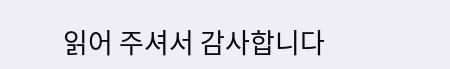읽어 주셔서 감사합니다